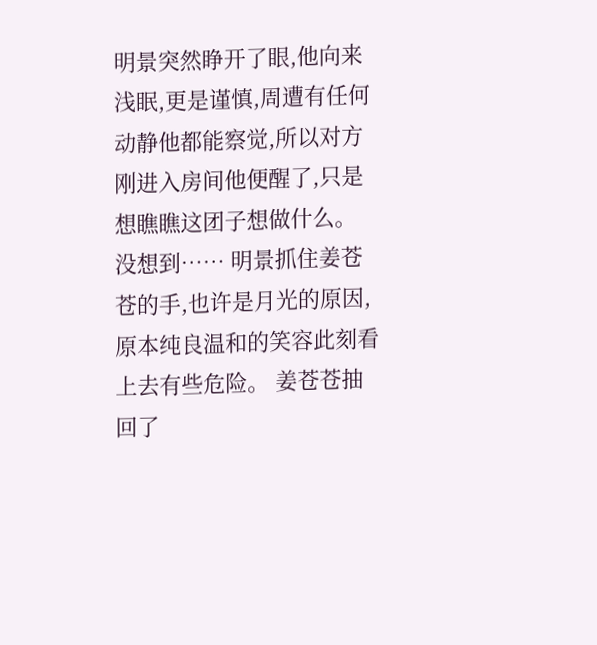明景突然睁开了眼,他向来浅眠,更是谨慎,周遭有任何动静他都能察觉,所以对方刚进入房间他便醒了,只是想瞧瞧这团子想做什么。 没想到…… 明景抓住姜苍苍的手,也许是月光的原因,原本纯良温和的笑容此刻看上去有些危险。 姜苍苍抽回了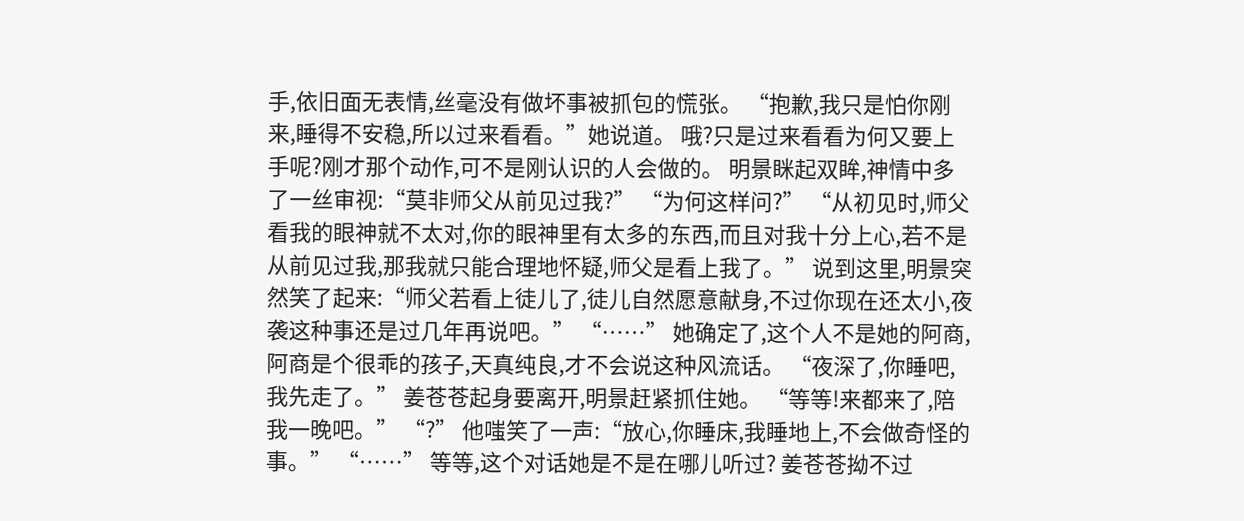手,依旧面无表情,丝毫没有做坏事被抓包的慌张。 “抱歉,我只是怕你刚来,睡得不安稳,所以过来看看。”她说道。 哦?只是过来看看为何又要上手呢?刚才那个动作,可不是刚认识的人会做的。 明景眯起双眸,神情中多了一丝审视:“莫非师父从前见过我?” “为何这样问?” “从初见时,师父看我的眼神就不太对,你的眼神里有太多的东西,而且对我十分上心,若不是从前见过我,那我就只能合理地怀疑,师父是看上我了。” 说到这里,明景突然笑了起来:“师父若看上徒儿了,徒儿自然愿意献身,不过你现在还太小,夜袭这种事还是过几年再说吧。” “……” 她确定了,这个人不是她的阿商,阿商是个很乖的孩子,天真纯良,才不会说这种风流话。 “夜深了,你睡吧,我先走了。” 姜苍苍起身要离开,明景赶紧抓住她。 “等等!来都来了,陪我一晚吧。” “?” 他嗤笑了一声:“放心,你睡床,我睡地上,不会做奇怪的事。” “……” 等等,这个对话她是不是在哪儿听过? 姜苍苍拗不过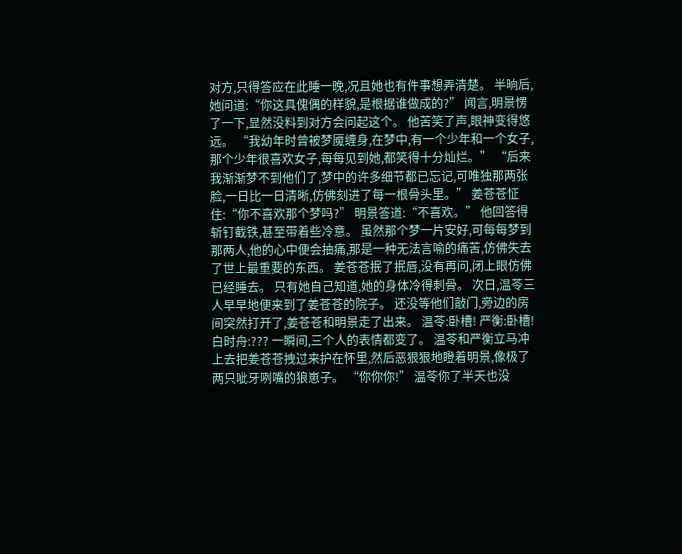对方,只得答应在此睡一晚,况且她也有件事想弄清楚。 半晌后,她问道:“你这具傀偶的样貌,是根据谁做成的?” 闻言,明景愣了一下,显然没料到对方会问起这个。 他苦笑了声,眼神变得悠远。 “我幼年时曾被梦魇缠身,在梦中,有一个少年和一个女子,那个少年很喜欢女子,每每见到她,都笑得十分灿烂。” “后来我渐渐梦不到他们了,梦中的许多细节都已忘记,可唯独那两张脸,一日比一日清晰,仿佛刻进了每一根骨头里。” 姜苍苍怔住:“你不喜欢那个梦吗?” 明景答道:“不喜欢。” 他回答得斩钉截铁,甚至带着些冷意。 虽然那个梦一片安好,可每每梦到那两人,他的心中便会抽痛,那是一种无法言喻的痛苦,仿佛失去了世上最重要的东西。 姜苍苍抿了抿唇,没有再问,闭上眼仿佛已经睡去。 只有她自己知道,她的身体冷得刺骨。 次日,温苓三人早早地便来到了姜苍苍的院子。 还没等他们敲门,旁边的房间突然打开了,姜苍苍和明景走了出来。 温苓:卧槽! 严衡:卧槽! 白时舟:??? 一瞬间,三个人的表情都变了。 温苓和严衡立马冲上去把姜苍苍拽过来护在怀里,然后恶狠狠地瞪着明景,像极了两只呲牙咧嘴的狼崽子。 “你你你!” 温苓你了半天也没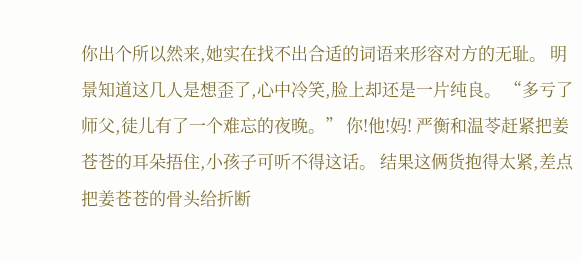你出个所以然来,她实在找不出合适的词语来形容对方的无耻。 明景知道这几人是想歪了,心中冷笑,脸上却还是一片纯良。 “多亏了师父,徒儿有了一个难忘的夜晚。” 你!他!妈! 严衡和温苓赶紧把姜苍苍的耳朵捂住,小孩子可听不得这话。 结果这俩货抱得太紧,差点把姜苍苍的骨头给折断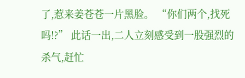了,惹来姜苍苍一片黑脸。 “你们两个,找死吗!?” 此话一出,二人立刻感受到一股强烈的杀气,赶忙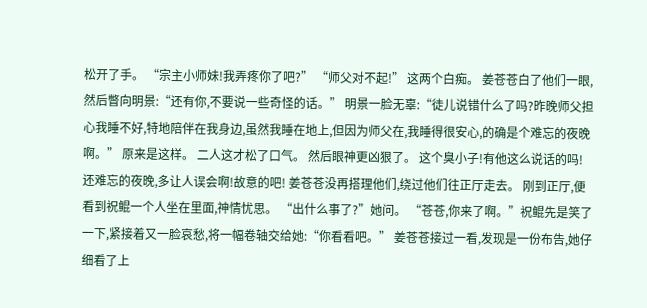松开了手。 “宗主小师妹!我弄疼你了吧?” “师父对不起!” 这两个白痴。 姜苍苍白了他们一眼,然后瞥向明景:“还有你,不要说一些奇怪的话。” 明景一脸无辜:“徒儿说错什么了吗?昨晚师父担心我睡不好,特地陪伴在我身边,虽然我睡在地上,但因为师父在,我睡得很安心,的确是个难忘的夜晚啊。” 原来是这样。 二人这才松了口气。 然后眼神更凶狠了。 这个臭小子!有他这么说话的吗!还难忘的夜晚,多让人误会啊!故意的吧! 姜苍苍没再搭理他们,绕过他们往正厅走去。 刚到正厅,便看到祝鲲一个人坐在里面,神情忧思。 “出什么事了?”她问。 “苍苍,你来了啊。”祝鲲先是笑了一下,紧接着又一脸哀愁,将一幅卷轴交给她:“你看看吧。” 姜苍苍接过一看,发现是一份布告,她仔细看了上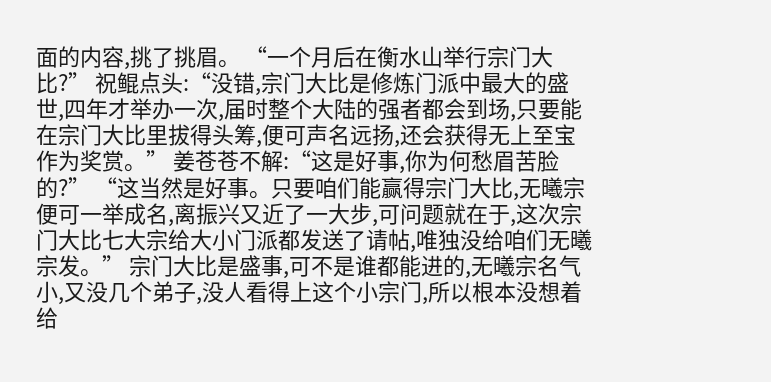面的内容,挑了挑眉。 “一个月后在衡水山举行宗门大比?” 祝鲲点头:“没错,宗门大比是修炼门派中最大的盛世,四年才举办一次,届时整个大陆的强者都会到场,只要能在宗门大比里拔得头筹,便可声名远扬,还会获得无上至宝作为奖赏。” 姜苍苍不解:“这是好事,你为何愁眉苦脸的?” “这当然是好事。只要咱们能赢得宗门大比,无曦宗便可一举成名,离振兴又近了一大步,可问题就在于,这次宗门大比七大宗给大小门派都发送了请帖,唯独没给咱们无曦宗发。” 宗门大比是盛事,可不是谁都能进的,无曦宗名气小,又没几个弟子,没人看得上这个小宗门,所以根本没想着给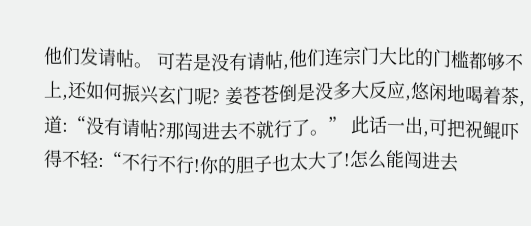他们发请帖。 可若是没有请帖,他们连宗门大比的门槛都够不上,还如何振兴玄门呢? 姜苍苍倒是没多大反应,悠闲地喝着茶,道:“没有请帖?那闯进去不就行了。” 此话一出,可把祝鲲吓得不轻:“不行不行!你的胆子也太大了!怎么能闯进去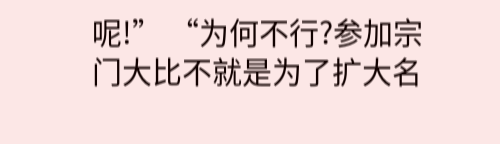呢!” “为何不行?参加宗门大比不就是为了扩大名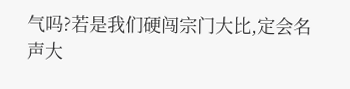气吗?若是我们硬闯宗门大比,定会名声大